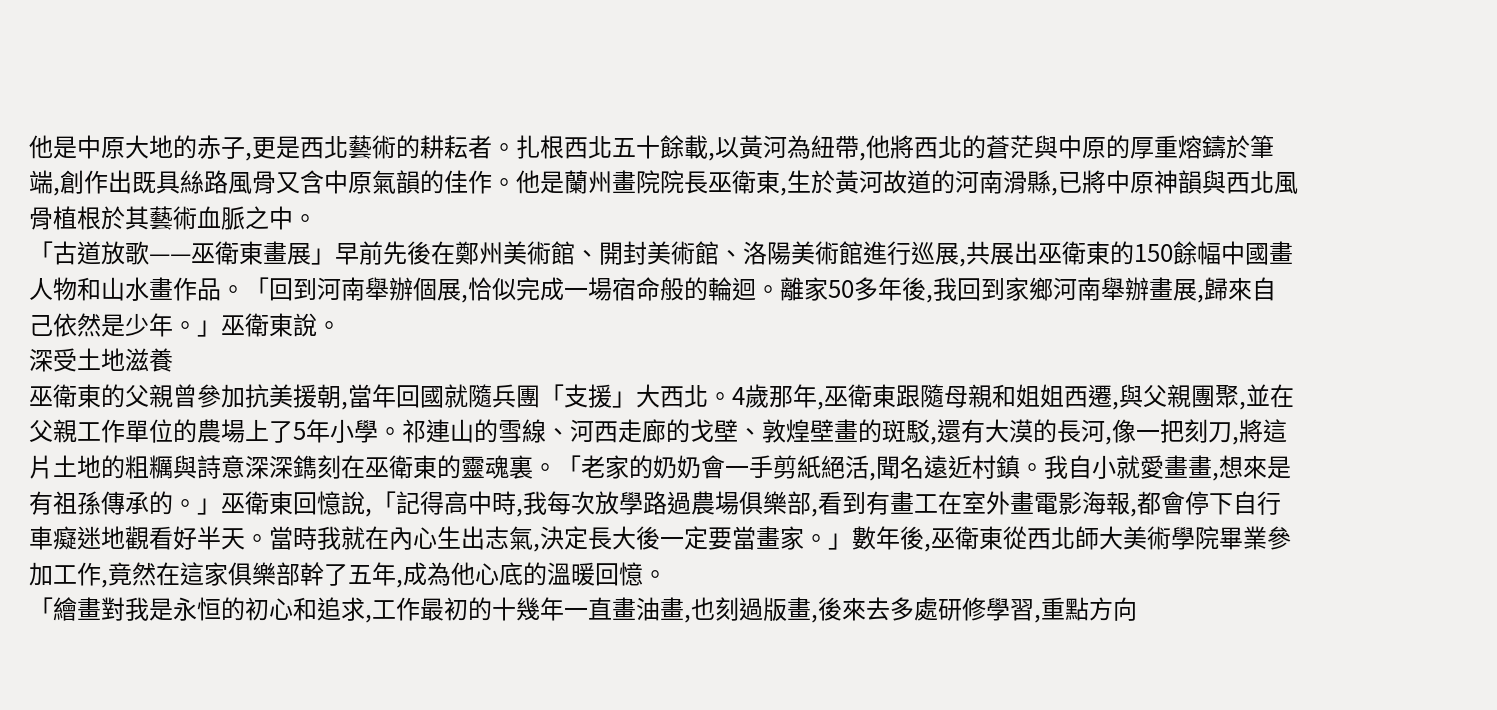他是中原大地的赤子,更是西北藝術的耕耘者。扎根西北五十餘載,以黃河為紐帶,他將西北的蒼茫與中原的厚重熔鑄於筆端,創作出既具絲路風骨又含中原氣韻的佳作。他是蘭州畫院院長巫衛東,生於黃河故道的河南滑縣,已將中原神韻與西北風骨植根於其藝術血脈之中。
「古道放歌——巫衛東畫展」早前先後在鄭州美術館、開封美術館、洛陽美術館進行巡展,共展出巫衛東的150餘幅中國畫人物和山水畫作品。「回到河南舉辦個展,恰似完成一場宿命般的輪迴。離家50多年後,我回到家鄉河南舉辦畫展,歸來自己依然是少年。」巫衛東說。
深受土地滋養
巫衛東的父親曾參加抗美援朝,當年回國就隨兵團「支援」大西北。4歲那年,巫衛東跟隨母親和姐姐西遷,與父親團聚,並在父親工作單位的農場上了5年小學。祁連山的雪線、河西走廊的戈壁、敦煌壁畫的斑駁,還有大漠的長河,像一把刻刀,將這片土地的粗糲與詩意深深鐫刻在巫衛東的靈魂裏。「老家的奶奶會一手剪紙絕活,聞名遠近村鎮。我自小就愛畫畫,想來是有祖孫傳承的。」巫衛東回憶說,「記得高中時,我每次放學路過農場俱樂部,看到有畫工在室外畫電影海報,都會停下自行車癡迷地觀看好半天。當時我就在內心生出志氣,決定長大後一定要當畫家。」數年後,巫衛東從西北師大美術學院畢業參加工作,竟然在這家俱樂部幹了五年,成為他心底的溫暖回憶。
「繪畫對我是永恒的初心和追求,工作最初的十幾年一直畫油畫,也刻過版畫,後來去多處研修學習,重點方向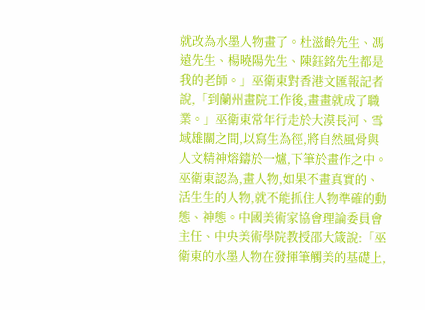就改為水墨人物畫了。杜滋齡先生、馮遠先生、楊曉陽先生、陳鈺銘先生都是我的老師。」巫衛東對香港文匯報記者說,「到蘭州畫院工作後,畫畫就成了職業。」巫衛東常年行走於大漠長河、雪域雄關之間,以寫生為徑,將自然風骨與人文精神熔鑄於一爐,下筆於畫作之中。
巫衛東認為,畫人物,如果不畫真實的、活生生的人物,就不能抓住人物準確的動態、神態。中國美術家協會理論委員會主任、中央美術學院教授邵大箴說:「巫衛東的水墨人物在發揮筆觸美的基礎上,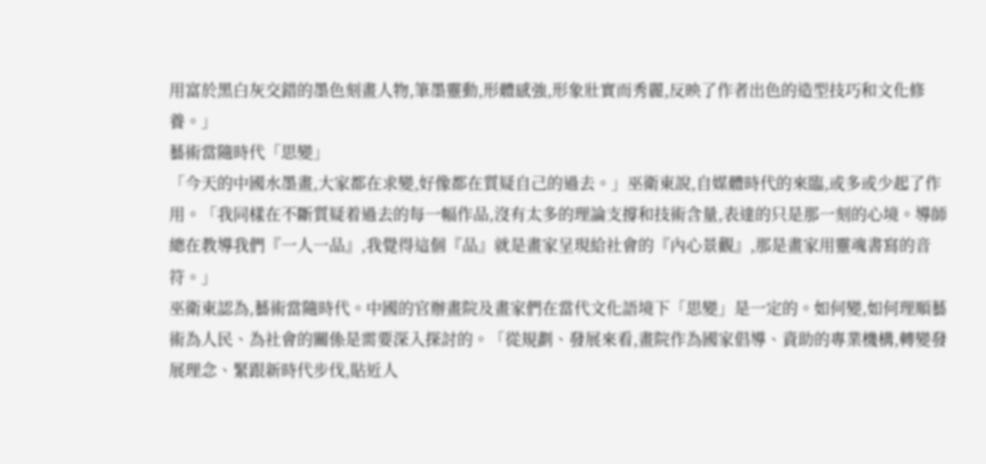用富於黑白灰交錯的墨色刻畫人物,筆墨靈動,形體感強,形象壯實而秀麗,反映了作者出色的造型技巧和文化修養。」
藝術當隨時代「思變」
「今天的中國水墨畫,大家都在求變,好像都在質疑自己的過去。」巫衛東說,自媒體時代的來臨,或多或少起了作用。「我同樣在不斷質疑着過去的每一幅作品,沒有太多的理論支撐和技術含量,表達的只是那一刻的心境。導師總在教導我們『一人一品』,我覺得這個『品』就是畫家呈現給社會的『內心景觀』,那是畫家用靈魂書寫的音符。」
巫衛東認為,藝術當隨時代。中國的官辦畫院及畫家們在當代文化語境下「思變」是一定的。如何變,如何理順藝術為人民、為社會的關係是需要深入探討的。「從規劃、發展來看,畫院作為國家倡導、資助的專業機構,轉變發展理念、緊跟新時代步伐,貼近人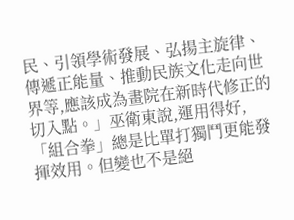民、引領學術發展、弘揚主旋律、傳遞正能量、推動民族文化走向世界等,應該成為畫院在新時代修正的切入點。」巫衛東說,運用得好,「組合拳」總是比單打獨鬥更能發揮效用。但變也不是絕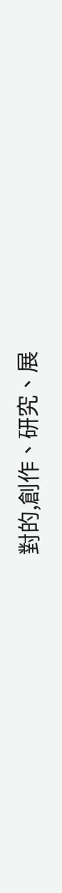對的,創作、研究、展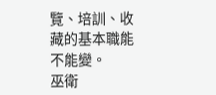覽、培訓、收藏的基本職能不能變。
巫衛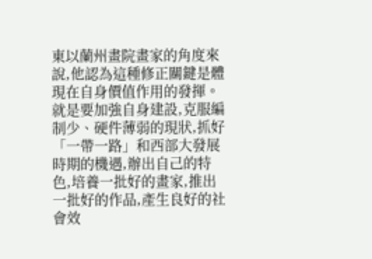東以蘭州畫院畫家的角度來說,他認為這種修正關鍵是體現在自身價值作用的發揮。就是要加強自身建設,克服編制少、硬件薄弱的現狀,抓好「一帶一路」和西部大發展時期的機遇,辦出自己的特色,培養一批好的畫家,推出一批好的作品,產生良好的社會效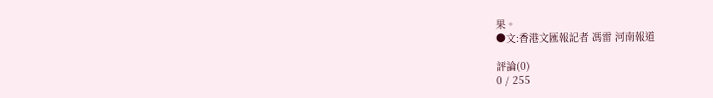果。
●文:香港文匯報記者 馮雷 河南報道

評論(0)
0 / 255